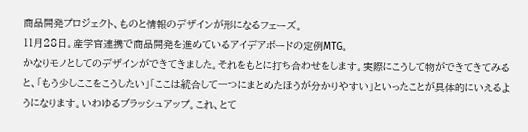商品開発プロジェクト、ものと情報のデザインが形になるフェーズ。
11月28日。産学官連携で商品開発を進めているアイデアボードの定例MTG。
かなりモノとしてのデザインができてきました。それをもとに打ち合わせをします。実際にこうして物ができてきてみると、「もう少しここをこうしたい」「ここは統合して一つにまとめたほうが分かりやすい」といったことが具体的にいえるようになります。いわゆるブラッシュアップ。これ、とて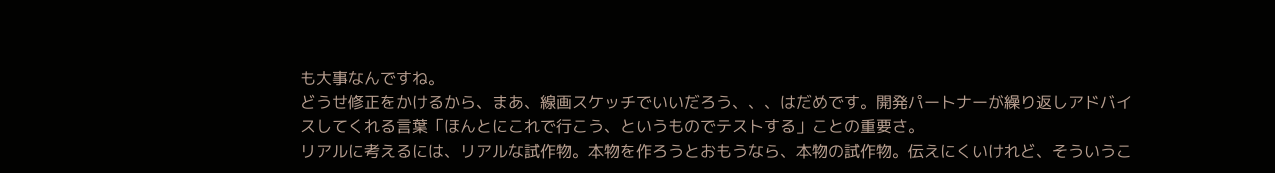も大事なんですね。
どうせ修正をかけるから、まあ、線画スケッチでいいだろう、、、はだめです。開発パートナーが繰り返しアドバイスしてくれる言葉「ほんとにこれで行こう、というものでテストする」ことの重要さ。
リアルに考えるには、リアルな試作物。本物を作ろうとおもうなら、本物の試作物。伝えにくいけれど、そういうこ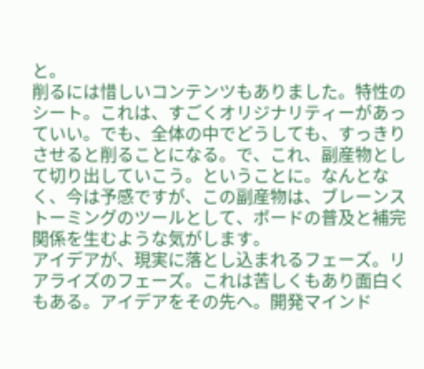と。
削るには惜しいコンテンツもありました。特性のシート。これは、すごくオリジナリティーがあっていい。でも、全体の中でどうしても、すっきりさせると削ることになる。で、これ、副産物として切り出していこう。ということに。なんとなく、今は予感ですが、この副産物は、ブレーンストーミングのツールとして、ボードの普及と補完関係を生むような気がします。
アイデアが、現実に落とし込まれるフェーズ。リアライズのフェーズ。これは苦しくもあり面白くもある。アイデアをその先へ。開発マインド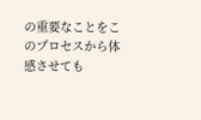の重要なことをこのプロセスから体感させても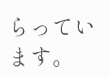らっています。